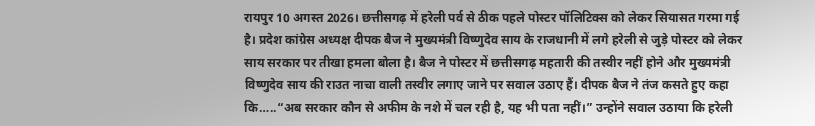रायपुर 10 अगस्त 2026। छत्तीसगढ़ में हरेली पर्व से ठीक पहले पोस्टर पॉलिटिक्स को लेकर सियासत गरमा गई है। प्रदेश कांग्रेस अध्यक्ष दीपक बैज ने मुख्यमंत्री विष्णुदेव साय के राजधानी में लगे हरेली से जुड़े पोस्टर को लेकर साय सरकार पर तीखा हमला बोला है। बैज ने पोस्टर में छत्तीसगढ़ महतारी की तस्वीर नहीं होने और मुख्यमंत्री विष्णुदेव साय की राउत नाचा वाली तस्वीर लगाए जाने पर सवाल उठाए हैं। दीपक बैज ने तंज कसते हुए कहा कि…..“अब सरकार कौन से अफीम के नशे में चल रही है, यह भी पता नहीं।” उन्होंने सवाल उठाया कि हरेली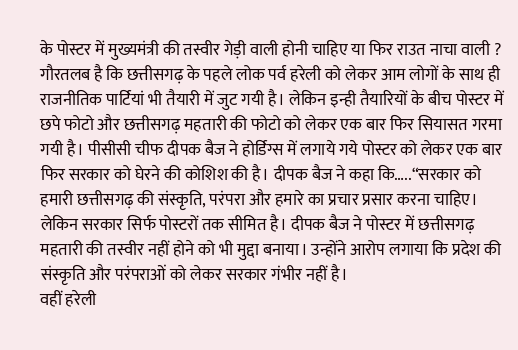के पोस्टर में मुख्यमंत्री की तस्वीर गेड़ी वाली होनी चाहिए या फिर राउत नाचा वाली ?
गौरतलब है कि छत्तीसगढ़ के पहले लोक पर्व हरेली को लेकर आम लोगों के साथ ही राजनीतिक पार्टियां भी तैयारी में जुट गयी है। लेकिन इन्ही तैयारियों के बीच पोस्टर में छपे फोटो और छत्तीसगढ़ महतारी की फोटो को लेकर एक बार फिर सियासत गरमा गयी है। पीसीसी चीफ दीपक बैज ने होर्डिग्स में लगाये गये पोस्टर को लेकर एक बार फिर सरकार को घेरने की कोशिश की है। दीपक बैज ने कहा कि…..“सरकार को हमारी छत्तीसगढ़ की संस्कृति, परंपरा और हमारे का प्रचार प्रसार करना चाहिए। लेकिन सरकार सिर्फ पोस्टरों तक सीमित है। दीपक बैज ने पोस्टर में छत्तीसगढ़ महतारी की तस्वीर नहीं होने को भी मुद्दा बनाया। उन्होंने आरोप लगाया कि प्रदेश की संस्कृति और परंपराओं को लेकर सरकार गंभीर नहीं है।
वहीं हरेली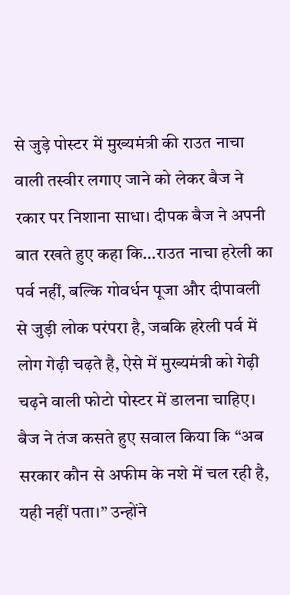से जुड़े पोस्टर में मुख्यमंत्री की राउत नाचा वाली तस्वीर लगाए जाने को लेकर बैज ने रकार पर निशाना साधा। दीपक बैज ने अपनी बात रखते हुए कहा कि…राउत नाचा हरेली का पर्व नहीं, बल्कि गोवर्धन पूजा और दीपावली से जुड़ी लोक परंपरा है, जबकि हरेली पर्व में लोग गेढ़ी चढ़ते है, ऐसे में मुख्यमंत्री को गेढ़ी चढ़ने वाली फोटो पोस्टर में डालना चाहिए। बैज ने तंज कसते हुए सवाल किया कि “अब सरकार कौन से अफीम के नशे में चल रही है, यही नहीं पता।” उन्होंने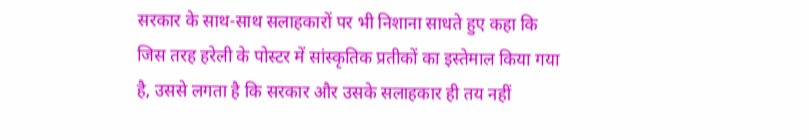सरकार के साथ-साथ सलाहकारों पर भी निशाना साधते हुए कहा कि जिस तरह हरेली के पोस्टर में सांस्कृतिक प्रतीकों का इस्तेमाल किया गया है, उससे लगता है कि सरकार और उसके सलाहकार ही तय नहीं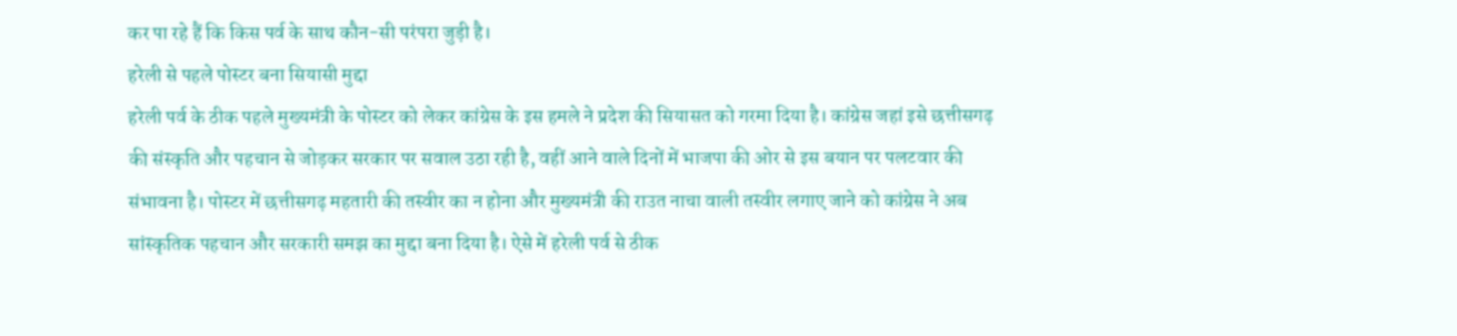कर पा रहे हैं कि किस पर्व के साथ कौन-सी परंपरा जुड़ी है।
हरेली से पहले पोस्टर बना सियासी मुद्दा
हरेली पर्व के ठीक पहले मुख्यमंत्री के पोस्टर को लेकर कांग्रेस के इस हमले ने प्रदेश की सियासत को गरमा दिया है। कांग्रेस जहां इसे छत्तीसगढ़ की संस्कृति और पहचान से जोड़कर सरकार पर सवाल उठा रही है, वहीं आने वाले दिनों में भाजपा की ओर से इस बयान पर पलटवार की संभावना है। पोस्टर में छत्तीसगढ़ महतारी की तस्वीर का न होना और मुख्यमंत्री की राउत नाचा वाली तस्वीर लगाए जाने को कांग्रेस ने अब सांस्कृतिक पहचान और सरकारी समझ का मुद्दा बना दिया है। ऐसे में हरेली पर्व से ठीक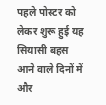पहले पोस्टर को लेकर शुरू हुई यह सियासी बहस आने वाले दिनों में और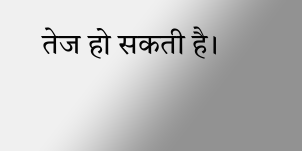तेज हो सकती है।